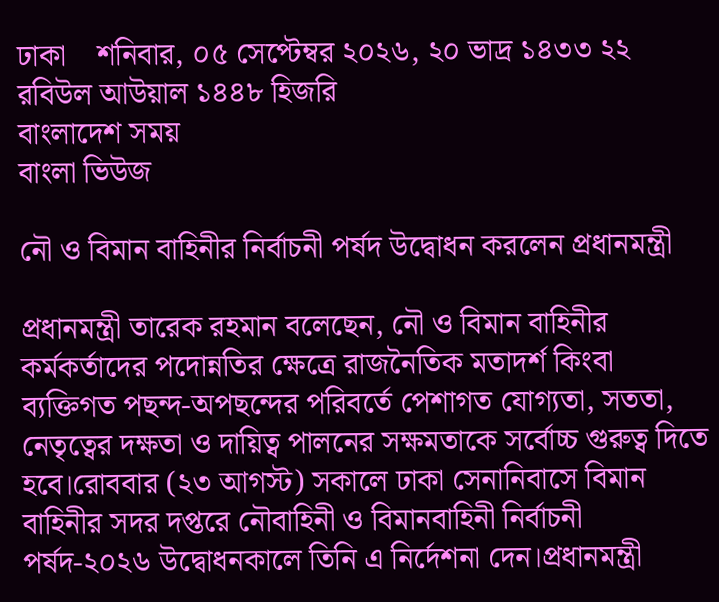ঢাকা    শনিবার, ০৫ সেপ্টেম্বর ২০২৬, ২০ ভাদ্র ১৪৩৩ ২২ রবিউল আউয়াল ১৪৪৮ হিজরি
বাংলাদেশ সময়
বাংলা ভিউজ

নৌ ও বিমান বাহিনীর নির্বাচনী পর্ষদ উদ্বোধন করলেন প্রধানমন্ত্রী

প্রধানমন্ত্রী তারেক রহমান বলেছেন, নৌ ও বিমান বাহিনীর কর্মকর্তাদের পদোন্নতির ক্ষেত্রে রাজনৈতিক মতাদর্শ কিংবা ব্যক্তিগত পছন্দ-অপছন্দের পরিবর্তে পেশাগত যোগ্যতা, সততা, নেতৃত্বের দক্ষতা ও দায়িত্ব পালনের সক্ষমতাকে সর্বোচ্চ গুরুত্ব দিতে হবে।রোববার (২৩ আগস্ট) সকালে ঢাকা সেনানিবাসে বিমান বাহিনীর সদর দপ্তরে নৌবাহিনী ও বিমানবাহিনী নির্বাচনী পর্ষদ-২০২৬ উদ্বোধনকালে তিনি এ নির্দেশনা দেন।প্রধানমন্ত্রী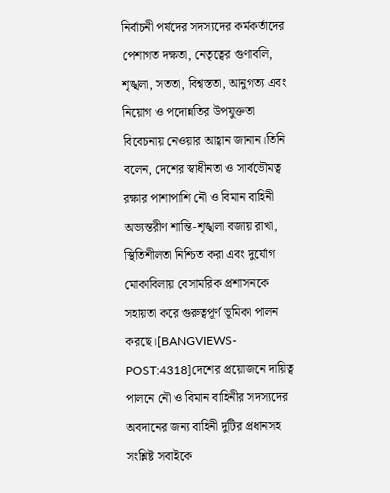নির্বাচনী পর্ষদের সদস্যদের কর্মকর্তাদের পেশাগত দক্ষতা, নেতৃত্বের গুণাবলি, শৃঙ্খলা, সততা, বিশ্বস্ততা, আনুগত্য এবং নিয়োগ ও পদোন্নতির উপযুক্ততা বিবেচনায় নেওয়ার আহ্বান জানান।তিনি বলেন, দেশের স্বাধীনতা ও সার্বভৌমত্ব রক্ষার পাশাপাশি নৌ ও বিমান বাহিনী অভ্যন্তরীণ শান্তি-শৃঙ্খলা বজায় রাখা, স্থিতিশীলতা নিশ্চিত করা এবং দুর্যোগ মোকাবিলায় বেসামরিক প্রশাসনকে সহায়তা করে গুরুত্বপূর্ণ ভূমিকা পালন করছে।[BANGVIEWS-POST:4318]দেশের প্রয়োজনে দায়িত্ব পালনে নৌ ও বিমান বাহিনীর সদস্যদের অবদানের জন্য বাহিনী দুটির প্রধানসহ সংশ্লিষ্ট সবাইকে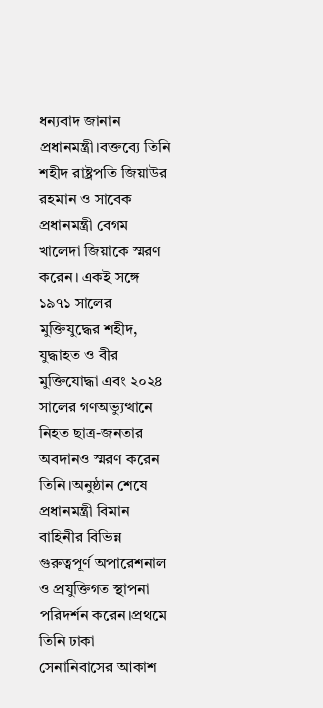ধন্যবাদ জানান প্রধানমন্ত্রী।বক্তব্যে তিনি শহীদ রাষ্ট্রপতি জিয়াউর রহমান ও সাবেক প্রধানমন্ত্রী বেগম খালেদা জিয়াকে স্মরণ করেন। একই সঙ্গে ১৯৭১ সালের মুক্তিযুদ্ধের শহীদ, যুদ্ধাহত ও বীর মুক্তিযোদ্ধা এবং ২০২৪ সালের গণঅভ্যুত্থানে নিহত ছাত্র-জনতার অবদানও স্মরণ করেন তিনি।অনুষ্ঠান শেষে প্রধানমন্ত্রী বিমান বাহিনীর বিভিন্ন গুরুত্বপূর্ণ অপারেশনাল ও প্রযুক্তিগত স্থাপনা পরিদর্শন করেন।প্রথমে তিনি ঢাকা সেনানিবাসের আকাশ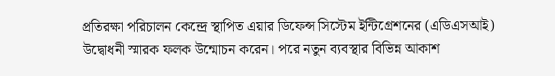প্রতিরক্ষা পরিচালন কেন্দ্রে স্থাপিত এয়ার ডিফেন্স সিস্টেম ইন্টিগ্রেশনের (এডিএসআই) উদ্বোধনী স্মারক ফলক উন্মোচন করেন। পরে নতুন ব্যবস্থার বিভিন্ন আকাশ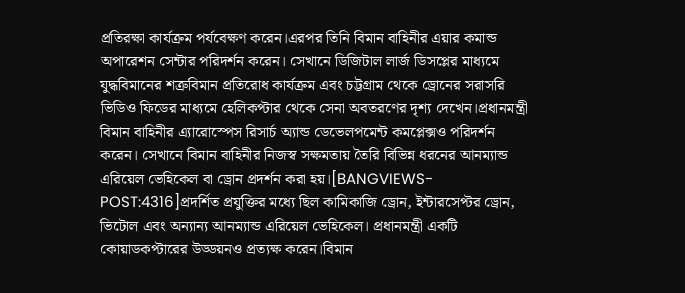প্রতিরক্ষা কার্যক্রম পর্যবেক্ষণ করেন।এরপর তিনি বিমান বাহিনীর এয়ার কমান্ড অপারেশন সেন্টার পরিদর্শন করেন। সেখানে ডিজিটাল লার্জ ডিসপ্লের মাধ্যমে যুদ্ধবিমানের শত্রুবিমান প্রতিরোধ কার্যক্রম এবং চট্টগ্রাম থেকে ড্রোনের সরাসরি ভিডিও ফিডের মাধ্যমে হেলিকপ্টার থেকে সেনা অবতরণের দৃশ্য দেখেন।প্রধানমন্ত্রী বিমান বাহিনীর এ্যারোস্পেস রিসার্চ অ্যান্ড ডেভেলপমেন্ট কমপ্লেক্সও পরিদর্শন করেন। সেখানে বিমান বাহিনীর নিজস্ব সক্ষমতায় তৈরি বিভিন্ন ধরনের আনম্যান্ড এরিয়েল ভেহিকেল বা ড্রোন প্রদর্শন করা হয়।[BANGVIEWS-POST:4316]প্রদর্শিত প্রযুক্তির মধ্যে ছিল কামিকাজি ড্রোন, ইন্টারসেপ্টর ড্রোন, ভিটোল এবং অন্যান্য আনম্যান্ড এরিয়েল ভেহিকেল। প্রধানমন্ত্রী একটি কোয়াডকপ্টারের উড্ডয়নও প্রত্যক্ষ করেন।বিমান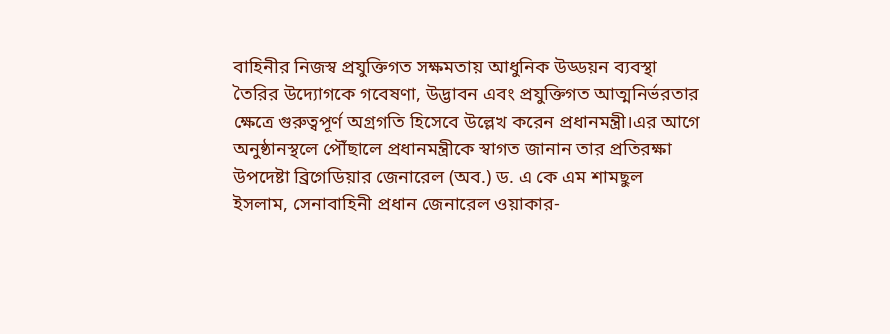বাহিনীর নিজস্ব প্রযুক্তিগত সক্ষমতায় আধুনিক উড্ডয়ন ব্যবস্থা তৈরির উদ্যোগকে গবেষণা, উদ্ভাবন এবং প্রযুক্তিগত আত্মনির্ভরতার ক্ষেত্রে গুরুত্বপূর্ণ অগ্রগতি হিসেবে উল্লেখ করেন প্রধানমন্ত্রী।এর আগে অনুষ্ঠানস্থলে পৌঁছালে প্রধানমন্ত্রীকে স্বাগত জানান তার প্রতিরক্ষা উপদেষ্টা ব্রিগেডিয়ার জেনারেল (অব.) ড. এ কে এম শামছুল ইসলাম, সেনাবাহিনী প্রধান জেনারেল ওয়াকার-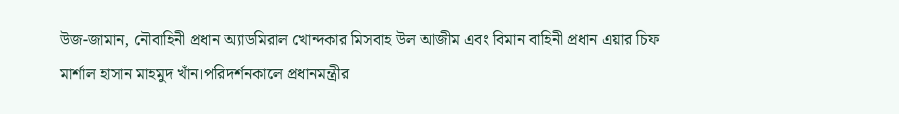উজ-জামান, নৌবাহিনী প্রধান অ্যাডমিরাল খোন্দকার মিসবাহ উল আজীম এবং বিমান বাহিনী প্রধান এয়ার চিফ মার্শাল হাসান মাহমুদ খাঁন।পরিদর্শনকালে প্রধানমন্ত্রীর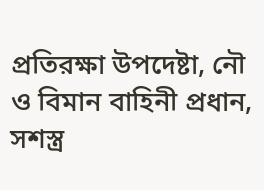প্রতিরক্ষা উপদেষ্টা, নৌ ও বিমান বাহিনী প্রধান, সশস্ত্র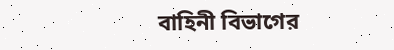বাহিনী বিভাগের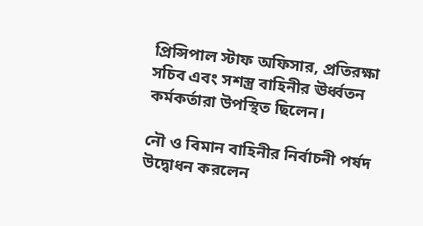প্রিন্সিপাল স্টাফ অফিসার, প্রতিরক্ষা সচিব এবং সশস্ত্র বাহিনীর ঊর্ধ্বতন কর্মকর্তারা উপস্থিত ছিলেন।

নৌ ও বিমান বাহিনীর নির্বাচনী পর্ষদ উদ্বোধন করলেন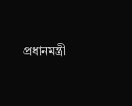প্রধানমন্ত্রী